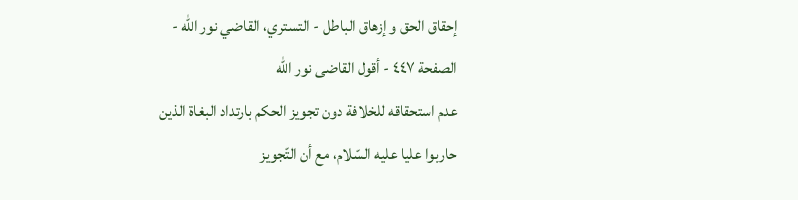إحقاق الحق و إزهاق الباطل - التستري، القاضي نور الله - الصفحة ٤٤٧ - أقول القاضى نور الله
عدم استحقاقه للخلافة دون تجويز الحكم بارتداد البغاة الذين حاربوا عليا عليه السّلام، مع أن التّجويز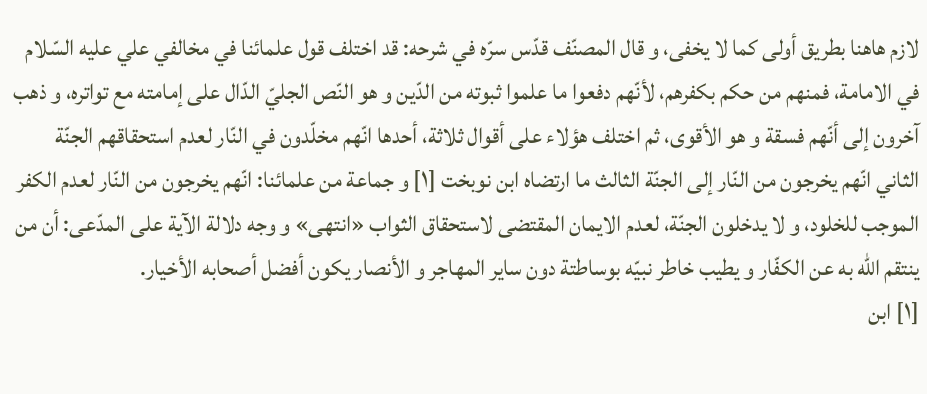لازم هاهنا بطريق أولى كما لا يخفى، و قال المصنّف قدّس سرّه في شرحه: قد اختلف قول علمائنا في مخالفي علي عليه السّلام في الامامة، فمنهم من حكم بكفرهم، لأنّهم دفعوا ما علموا ثبوته من الدّين و هو النّص الجليّ الدّال على إمامته مع تواتره، و ذهب آخرون إلى أنّهم فسقة و هو الأقوى، ثم اختلف هؤلاء على أقوال ثلاثة، أحدها انّهم مخلّدون في النّار لعدم استحقاقهم الجنّة الثاني انّهم يخرجون من النّار إلى الجنّة الثالث ما ارتضاه ابن نوبخت [١] و جماعة من علمائنا: انّهم يخرجون من النّار لعدم الكفر الموجب للخلود، و لا يدخلون الجنّة، لعدم الايمان المقتضى لاستحقاق الثواب «انتهى» و وجه دلالة الآية على المدّعى: أن من ينتقم اللّه به عن الكفّار و يطيب خاطر نبيّه بوساطتة دون ساير المهاجر و الأنصار يكون أفضل أصحابه الأخيار.
[١] ابن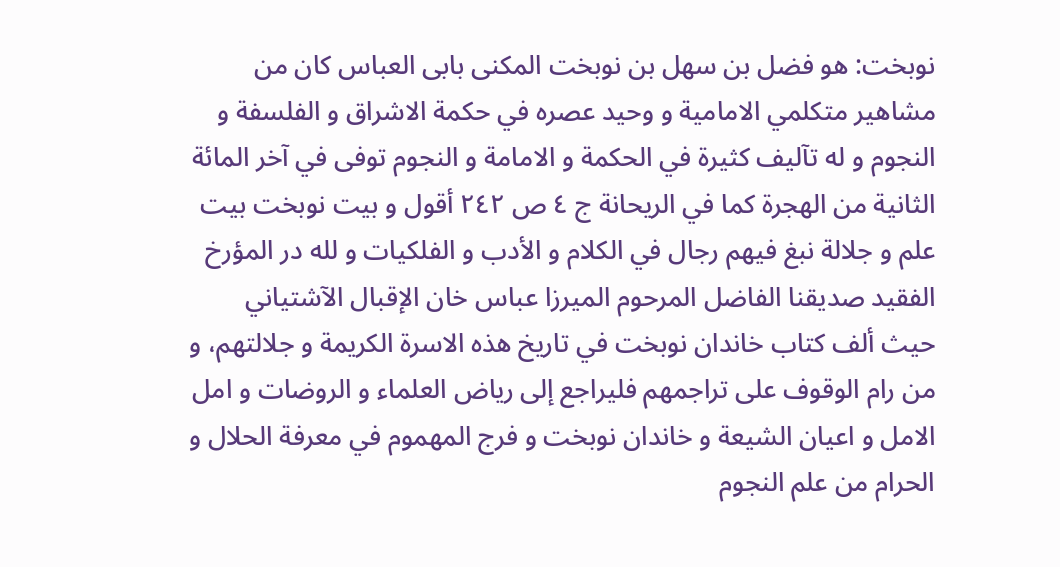نوبخت: هو فضل بن سهل بن نوبخت المكنى بابى العباس كان من مشاهير متكلمي الامامية و وحيد عصره في حكمة الاشراق و الفلسفة و النجوم و له تآليف كثيرة في الحكمة و الامامة و النجوم توفى في آخر المائة الثانية من الهجرة كما في الريحانة ج ٤ ص ٢٤٢ أقول و بيت نوبخت بيت علم و جلالة نبغ فيهم رجال في الكلام و الأدب و الفلكيات و لله در المؤرخ الفقيد صديقنا الفاضل المرحوم الميرزا عباس خان الإقبال الآشتياني حيث ألف كتاب خاندان نوبخت في تاريخ هذه الاسرة الكريمة و جلالتهم، و من رام الوقوف على تراجمهم فليراجع إلى رياض العلماء و الروضات و امل الامل و اعيان الشيعة و خاندان نوبخت و فرج المهموم في معرفة الحلال و الحرام من علم النجوم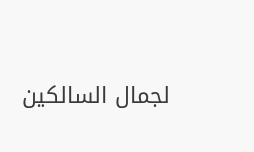لجمال السالكين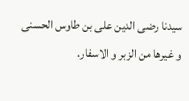سيدنا رضى الدين على بن طاوس الحسنى و غيرها من الزبر و الاسفار.